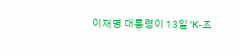이재명 대통령이 13일 'K-조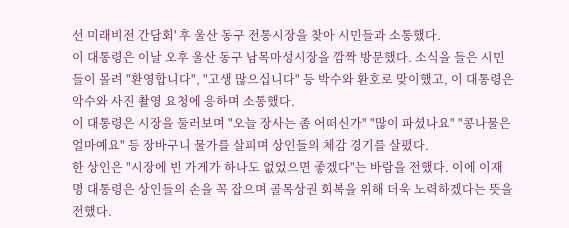선 미래비전 간담회' 후 울산 동구 전통시장을 찾아 시민들과 소통했다.
이 대통령은 이날 오후 울산 동구 남목마성시장을 깜짝 방문했다. 소식을 들은 시민들이 몰려 "환영합니다", "고생 많으십니다" 등 박수와 환호로 맞이했고, 이 대통령은 악수와 사진 촬영 요청에 응하며 소통했다.
이 대통령은 시장을 둘러보며 "오늘 장사는 좀 어떠신가" "많이 파셨나요" "콩나물은 얼마예요" 등 장바구니 물가를 살피며 상인들의 체감 경기를 살폈다.
한 상인은 "시장에 빈 가게가 하나도 없었으면 좋겠다"는 바람을 전했다. 이에 이재명 대통령은 상인들의 손을 꼭 잡으며 골목상권 회복을 위해 더욱 노력하겠다는 뜻을 전했다.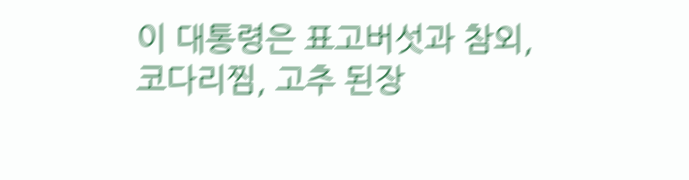이 대통령은 표고버섯과 참외, 코다리찜, 고추 된장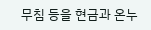무침 등을 현금과 온누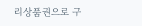리상품권으로 구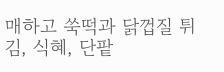매하고 쑥떡과 닭껍질 튀김, 식혜, 단팥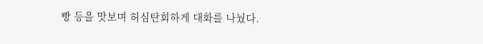빵 등을 맛보며 허심탄회하게 대화를 나눴다.